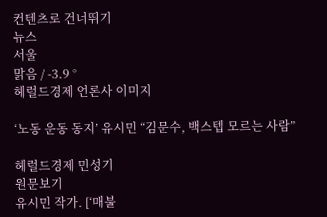컨텐츠로 건너뛰기
뉴스
서울
맑음 / -3.9 °
헤럴드경제 언론사 이미지

‘노동 운동 동지’ 유시민 “김문수, 백스텝 모르는 사람”

헤럴드경제 민성기
원문보기
유시민 작가. [‘매불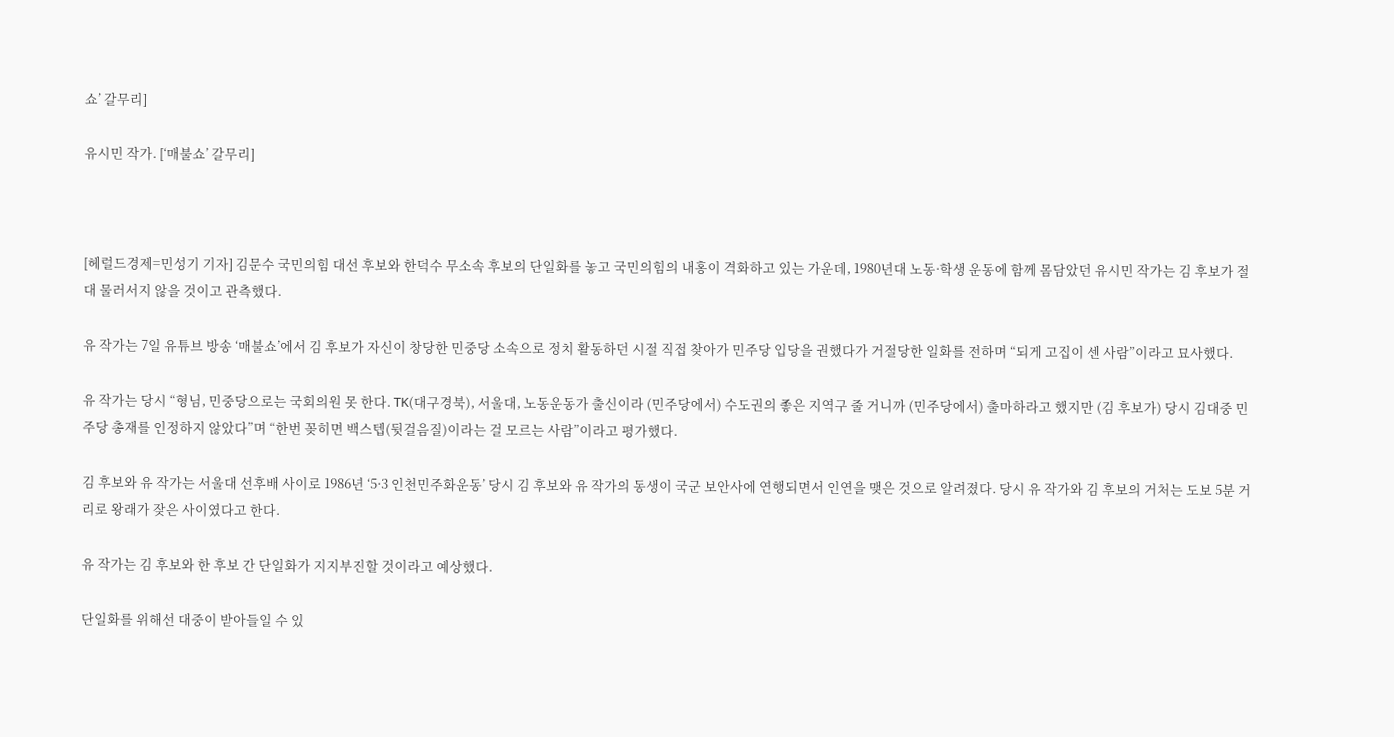쇼’ 갈무리]

유시민 작가. [‘매불쇼’ 갈무리]



[헤럴드경제=민성기 기자] 김문수 국민의힘 대선 후보와 한덕수 무소속 후보의 단일화를 놓고 국민의힘의 내홍이 격화하고 있는 가운데, 1980년대 노동·학생 운동에 함께 몸담았던 유시민 작가는 김 후보가 절대 물러서지 않을 것이고 관측했다.

유 작가는 7일 유튜브 방송 ‘매불쇼’에서 김 후보가 자신이 창당한 민중당 소속으로 정치 활동하던 시절 직접 찾아가 민주당 입당을 권했다가 거절당한 일화를 전하며 “되게 고집이 센 사람”이라고 묘사했다.

유 작가는 당시 “형님, 민중당으로는 국회의원 못 한다. TK(대구경북), 서울대, 노동운동가 출신이라 (민주당에서) 수도권의 좋은 지역구 줄 거니까 (민주당에서) 출마하라고 했지만 (김 후보가) 당시 김대중 민주당 총재를 인정하지 않았다”며 “한번 꽂히면 백스텝(뒷걸음질)이라는 걸 모르는 사람”이라고 평가했다.

김 후보와 유 작가는 서울대 선후배 사이로 1986년 ‘5·3 인천민주화운동’ 당시 김 후보와 유 작가의 동생이 국군 보안사에 연행되면서 인연을 맺은 것으로 알려졌다. 당시 유 작가와 김 후보의 거처는 도보 5분 거리로 왕래가 잦은 사이였다고 한다.

유 작가는 김 후보와 한 후보 간 단일화가 지지부진할 것이라고 예상했다.

단일화를 위해선 대중이 받아들일 수 있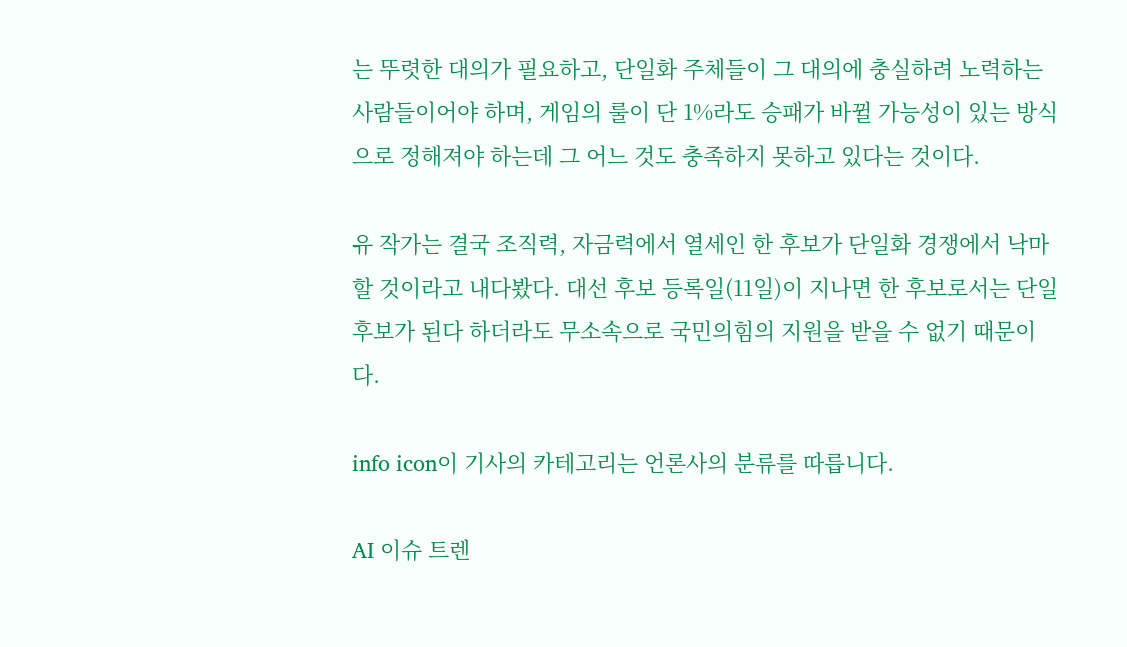는 뚜렷한 대의가 필요하고, 단일화 주체들이 그 대의에 충실하려 노력하는 사람들이어야 하며, 게임의 룰이 단 1%라도 승패가 바뀔 가능성이 있는 방식으로 정해져야 하는데 그 어느 것도 충족하지 못하고 있다는 것이다.

유 작가는 결국 조직력, 자금력에서 열세인 한 후보가 단일화 경쟁에서 낙마할 것이라고 내다봤다. 대선 후보 등록일(11일)이 지나면 한 후보로서는 단일 후보가 된다 하더라도 무소속으로 국민의힘의 지원을 받을 수 없기 때문이다.

info icon이 기사의 카테고리는 언론사의 분류를 따릅니다.

AI 이슈 트렌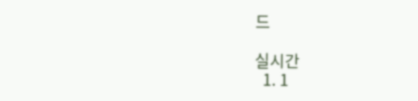드

실시간
  1. 1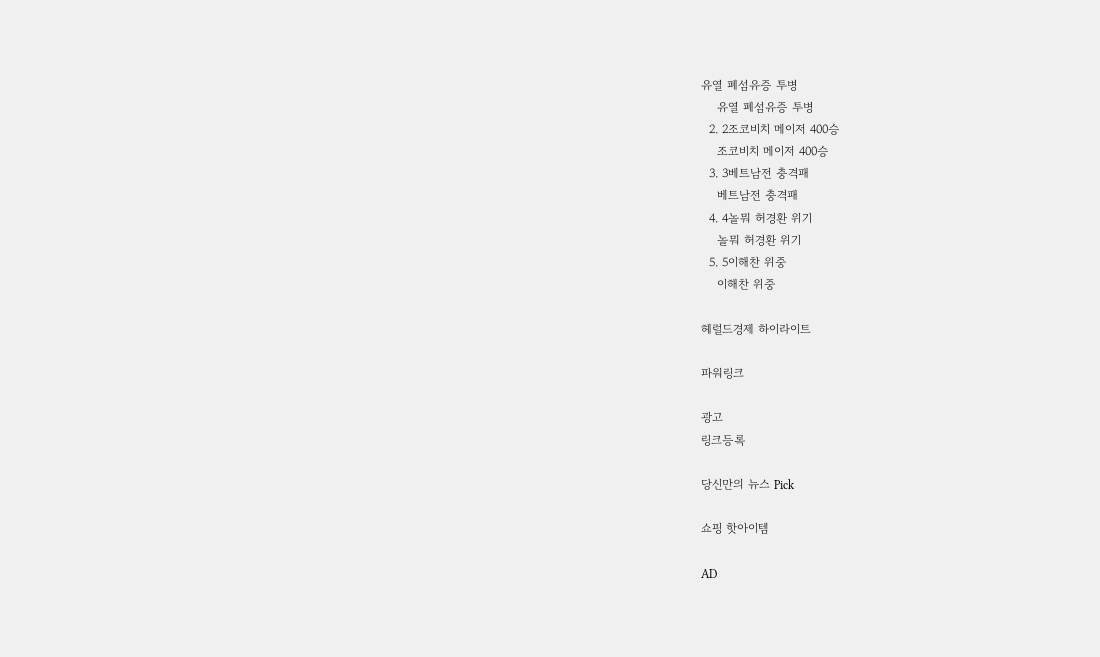유열 폐섬유증 투병
    유열 폐섬유증 투병
  2. 2조코비치 메이저 400승
    조코비치 메이저 400승
  3. 3베트남전 충격패
    베트남전 충격패
  4. 4놀뭐 허경환 위기
    놀뭐 허경환 위기
  5. 5이해찬 위중
    이해찬 위중

헤럴드경제 하이라이트

파워링크

광고
링크등록

당신만의 뉴스 Pick

쇼핑 핫아이템

AD